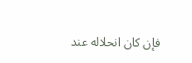فإن كان انحلاله عند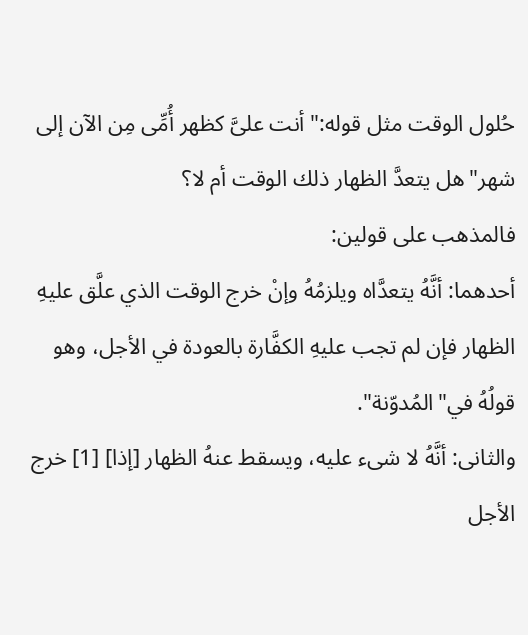حُلول الوقت مثل قوله:"أنت علىَّ كظهر أُمِّى مِن الآن إلى شهر"هل يتعدَّ الظهار ذلك الوقت أم لا؟
فالمذهب على قولين:
أحدهما: أنَّهُ يتعدَّاه ويلزمُهُ وإنْ خرج الوقت الذي علَّق عليهِ الظهار فإن لم تجب عليهِ الكفَّارة بالعودة في الأجل، وهو قولُهُ في"المُدوّنة".
والثانى: أنَّهُ لا شىء عليه، ويسقط عنهُ الظهار [إذا] [1] خرج الأجل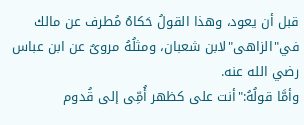قبل أن يعود، وهذا القولُ حَكاهُ مُطرف عن مالك في"الزاهى"لابن شعبان، ومثلُهُ مروىٌ عن ابن عباس رضي الله عنه.
وأمَّا قولُهُ:"أنت على كظهر أُمِّى إلى قُدوم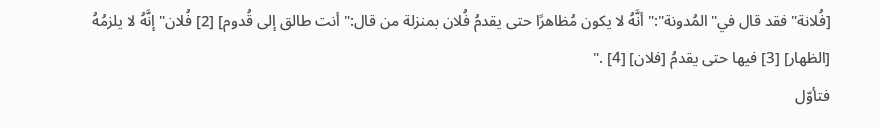[فُلانة"فقد قال في"المُدونة":"أنَّهُ لا يكون مُظاهرًا حتى يقدمُ فُلان بمنزلة من قال:"أنت طالق إلى قُدوم] [2] فُلان"إنَّهُ لا يلزمُهُ [الظهار] [3] فيها حتى يقدمُ [فلان] [4] ."
فتأوّل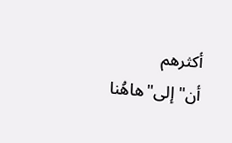أكثرهم أن"إلى"هاهُنا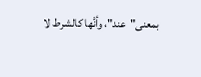بمعنى"عند"، وأنَّها كالشرط لا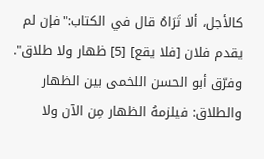كالأجل، ألا تَرَاهُ قال في الكتاب:"فإن لم يقدم فلان [فلا يقع] [5] ظهار ولا طلاق".
وفرّق أبو الحسن اللخمى بين الظهار والطلاق: فيلزمهُ الظهار مِن الآن ولا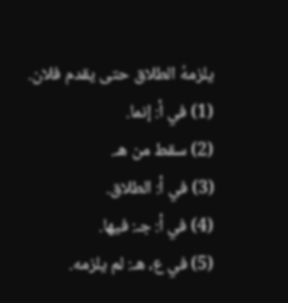يلزمهُ الطلاق حتى يقدم فلان.
(1) في أ: إنما.
(2) سقط من هـ.
(3) في أ: الطلاق.
(4) في أ: جـ: فيها.
(5) في ع، هـ: لم يلزمه.